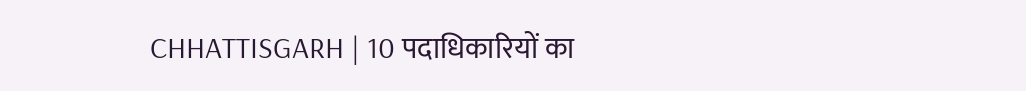CHHATTISGARH | 10 पदाधिकारियों का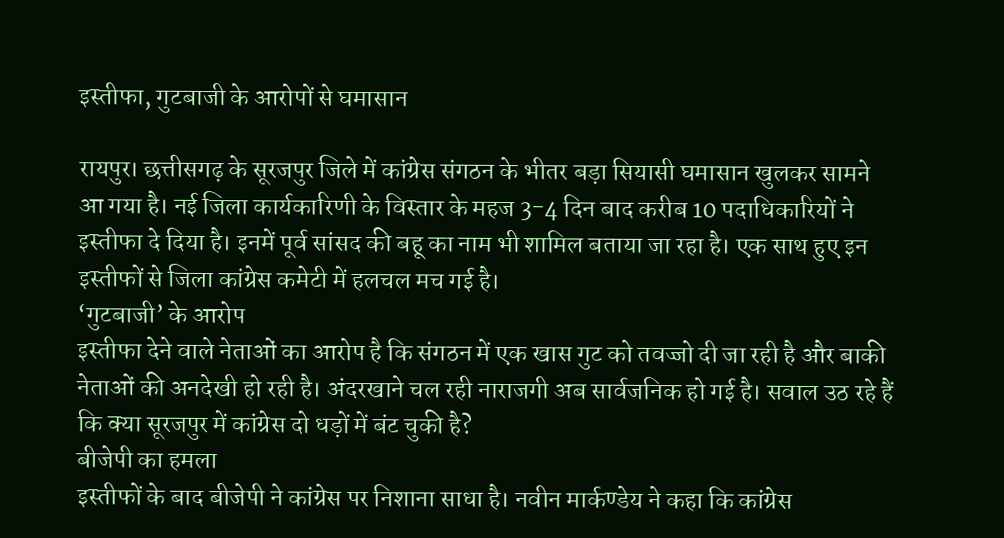इस्तीफा, गुटबाजी के आरोपों से घमासान

रायपुर। छत्तीसगढ़ के सूरजपुर जिले में कांग्रेस संगठन के भीतर बड़ा सियासी घमासान खुलकर सामने आ गया है। नई जिला कार्यकारिणी के विस्तार के महज 3-4 दिन बाद करीब 10 पदाधिकारियों ने इस्तीफा दे दिया है। इनमें पूर्व सांसद की बहू का नाम भी शामिल बताया जा रहा है। एक साथ हुए इन इस्तीफों से जिला कांग्रेस कमेटी में हलचल मच गई है।
‘गुटबाजी’ के आरोप
इस्तीफा देने वाले नेताओं का आरोप है कि संगठन में एक खास गुट को तवज्जो दी जा रही है और बाकी नेताओं की अनदेखी हो रही है। अंदरखाने चल रही नाराजगी अब सार्वजनिक हो गई है। सवाल उठ रहे हैं कि क्या सूरजपुर में कांग्रेस दो धड़ों में बंट चुकी है?
बीजेपी का हमला
इस्तीफों के बाद बीजेपी ने कांग्रेस पर निशाना साधा है। नवीन मार्कण्डेय ने कहा कि कांग्रेस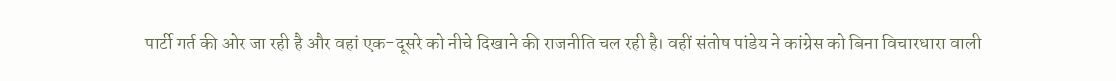पार्टी गर्त की ओर जा रही है और वहां एक-दूसरे को नीचे दिखाने की राजनीति चल रही है। वहीं संतोष पांडेय ने कांग्रेस को बिना विचारधारा वाली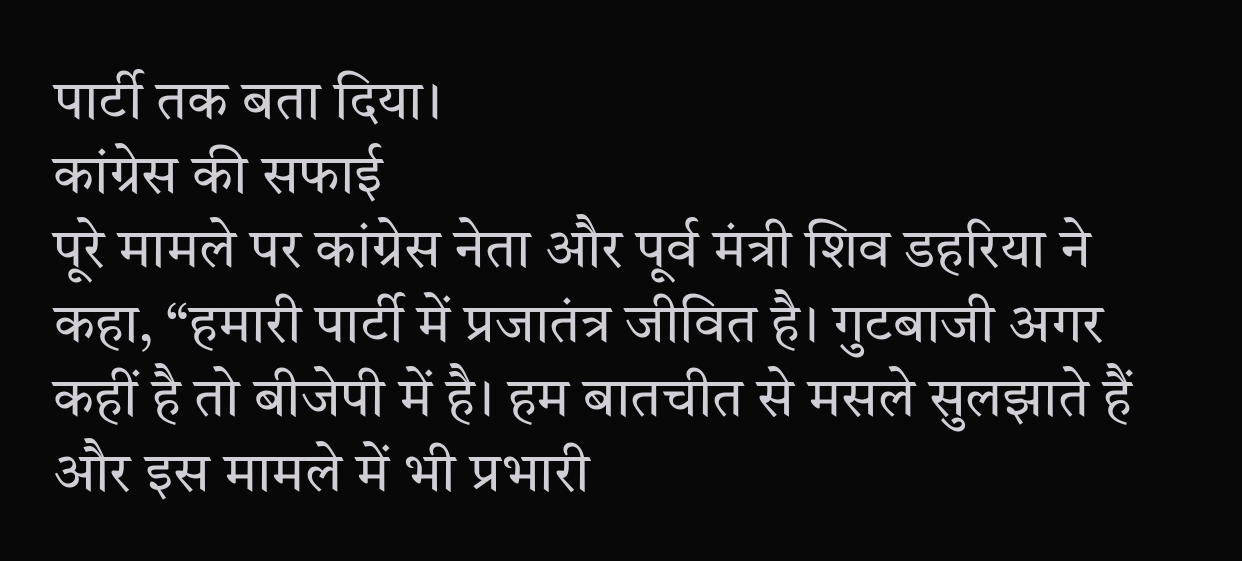पार्टी तक बता दिया।
कांग्रेस की सफाई
पूरे मामले पर कांग्रेस नेता और पूर्व मंत्री शिव डहरिया ने कहा, “हमारी पार्टी में प्रजातंत्र जीवित है। गुटबाजी अगर कहीं है तो बीजेपी में है। हम बातचीत से मसले सुलझाते हैं और इस मामले में भी प्रभारी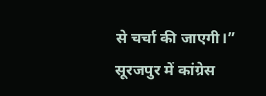से चर्चा की जाएगी।”
सूरजपुर में कांग्रेस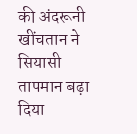की अंदरूनी खींचतान ने सियासी तापमान बढ़ा दिया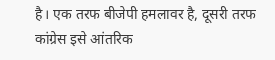है। एक तरफ बीजेपी हमलावर है, दूसरी तरफ कांग्रेस इसे आंतरिक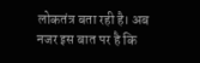लोकतंत्र बता रही है। अब नजर इस बात पर है कि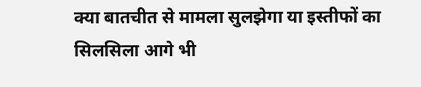क्या बातचीत से मामला सुलझेगा या इस्तीफों का सिलसिला आगे भी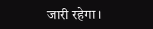जारी रहेगा।